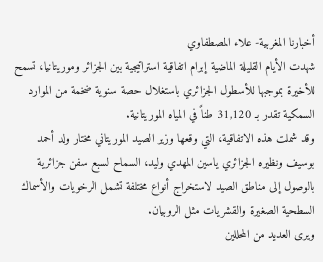أخبارنا المغربية- علاء المصطفاوي
شهدت الأيام القليلة الماضية إبرام اتفاقية استراتيجية بين الجزائر وموريتانيا، تسمح للأخيرة بموجبها للأسطول الجزائري باستغلال حصة سنوية ضخمة من الموارد السمكية تقدر بـ 31,120 طناً في المياه الموريتانية.
وقد شملت هذه الاتفاقية، التي وقعها وزير الصيد الموريتاني مختار ولد أحمد بوسيف ونظيره الجزائري ياسين المهدي وليد، السماح لسبع سفن جزائرية بالوصول إلى مناطق الصيد لاستخراج أنواع مختلفة تشمل الرخويات والأسماك السطحية الصغيرة والقشريات مثل الروبيان.
ويرى العديد من المحللين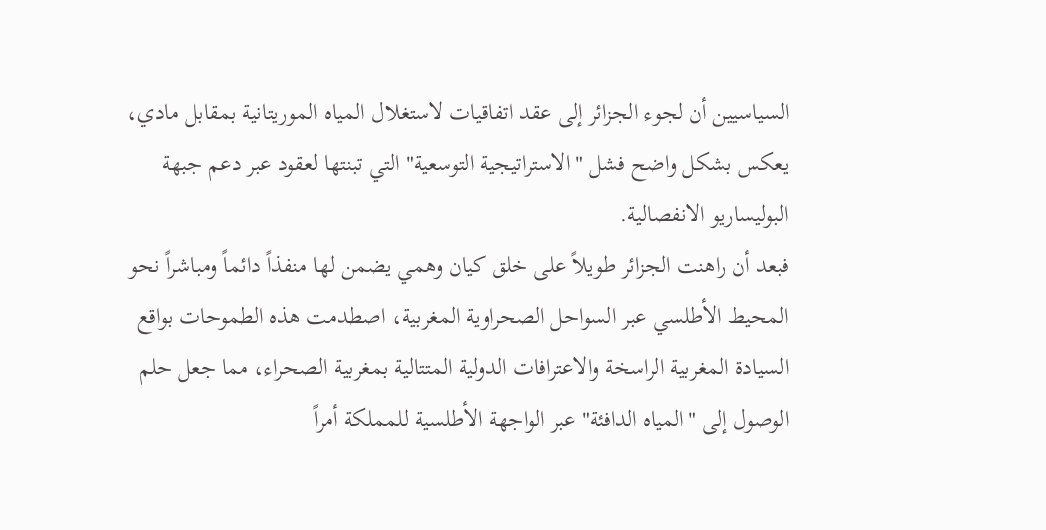السياسيين أن لجوء الجزائر إلى عقد اتفاقيات لاستغلال المياه الموريتانية بمقابل مادي، يعكس بشكل واضح فشل "الاستراتيجية التوسعية" التي تبنتها لعقود عبر دعم جبهة البوليساريو الانفصالية.
فبعد أن راهنت الجزائر طويلاً على خلق كيان وهمي يضمن لها منفذاً دائماً ومباشراً نحو المحيط الأطلسي عبر السواحل الصحراوية المغربية، اصطدمت هذه الطموحات بواقع السيادة المغربية الراسخة والاعترافات الدولية المتتالية بمغربية الصحراء، مما جعل حلم الوصول إلى "المياه الدافئة" عبر الواجهة الأطلسية للمملكة أمراً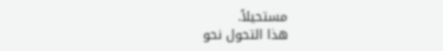مستحيلاً.
هذا التحول نحو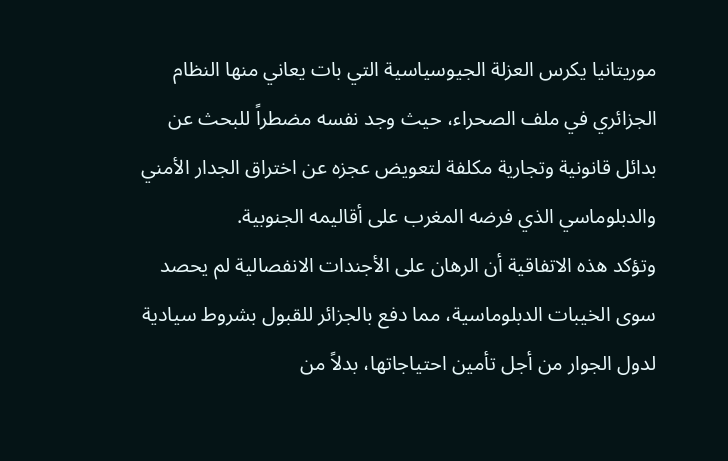موريتانيا يكرس العزلة الجيوسياسية التي بات يعاني منها النظام الجزائري في ملف الصحراء، حيث وجد نفسه مضطراً للبحث عن بدائل قانونية وتجارية مكلفة لتعويض عجزه عن اختراق الجدار الأمني والدبلوماسي الذي فرضه المغرب على أقاليمه الجنوبية.
وتؤكد هذه الاتفاقية أن الرهان على الأجندات الانفصالية لم يحصد سوى الخيبات الدبلوماسية، مما دفع بالجزائر للقبول بشروط سيادية لدول الجوار من أجل تأمين احتياجاتها، بدلاً من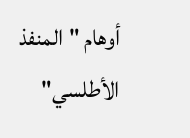أوهام "المنفذ الأطلسي"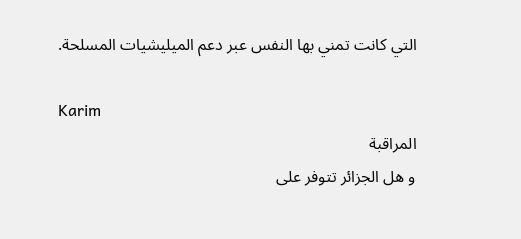التي كانت تمني بها النفس عبر دعم الميليشيات المسلحة.

Karim
المراقبة
و هل الجزائر تتوفر على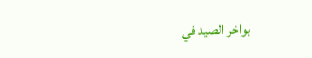بواخر الصيد في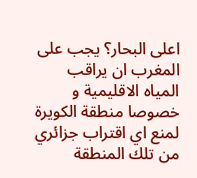اعلى البحار؟ يجب على المغرب ان يراقب المياه الاقليمية و خصوصا منطقة الكويرة لمنع اي اقتراب جزائري من تلك المنطقة